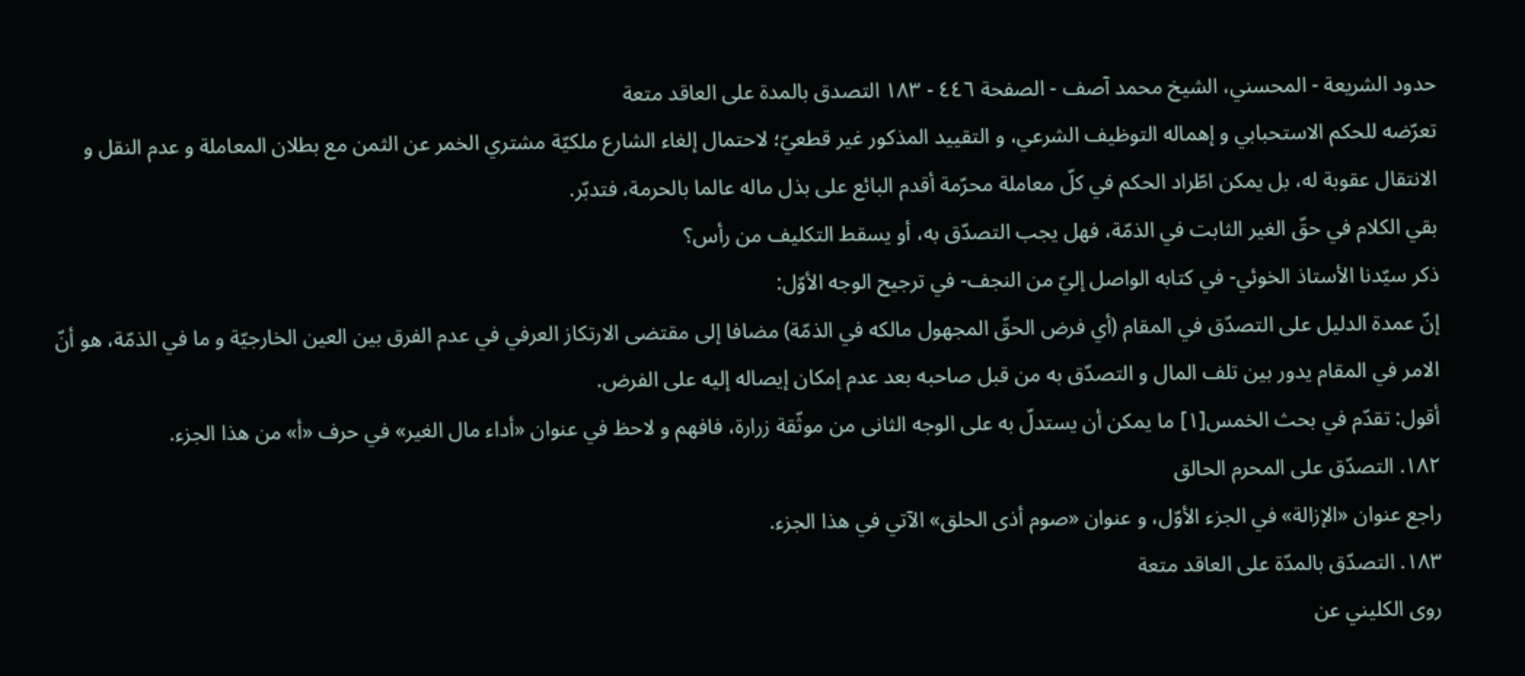حدود الشريعة - المحسني، الشيخ محمد آصف - الصفحة ٤٤٦ - ١٨٣ التصدق بالمدة على العاقد متعة
تعرّضه للحكم الاستحبابي و إهماله التوظيف الشرعي، و التقييد المذكور غير قطعيّ؛ لاحتمال إلغاء الشارع ملكيّة مشتري الخمر عن الثمن مع بطلان المعاملة و عدم النقل و الانتقال عقوبة له، بل يمكن اطّراد الحكم في كلّ معاملة محرّمة أقدم البائع على بذل ماله عالما بالحرمة، فتدبّر.
بقي الكلام في حقّ الغير الثابت في الذمّة، فهل يجب التصدّق به، أو يسقط التكليف من رأس؟
ذكر سيّدنا الأستاذ الخوئي- في كتابه الواصل إليّ من النجف- في ترجيح الوجه الأوّل:
إنّ عمدة الدليل على التصدّق في المقام (أي فرض الحقّ المجهول مالكه في الذمّة) مضافا إلى مقتضى الارتكاز العرفي في عدم الفرق بين العين الخارجيّة و ما في الذمّة، هو أنّ الامر في المقام يدور بين تلف المال و التصدّق به من قبل صاحبه بعد عدم إمكان إيصاله إليه على الفرض.
أقول: تقدّم في بحث الخمس[١] ما يمكن أن يستدلّ به على الوجه الثانى من موثّقة زرارة، فافهم و لاحظ في عنوان «أداء مال الغير» في حرف «أ» من هذا الجزء.
١٨٢. التصدّق على المحرم الحالق
راجع عنوان «الإزالة» في الجزء الأوّل، و عنوان «صوم أذى الحلق» الآتي في هذا الجزء.
١٨٣. التصدّق بالمدّة على العاقد متعة
روى الكليني عن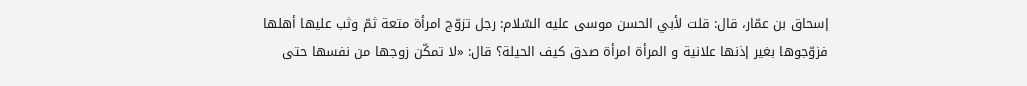إسحاق بن عمّار، قال: قلت لأبي الحسن موسى عليه السّلام: رجل تزوّج امرأة متعة ثمّ وثب عليها أهلها فزوّجوها بغير إذنها علانية و المرأة امرأة صدق كيف الحيلة؟ قال: «لا تمكّن زوجها من نفسها حتى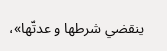ينقضي شرطها و عدتّها»،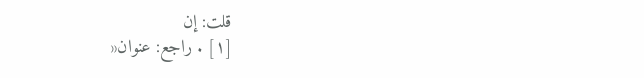قلت: إن
[١] . راجع: عنوان«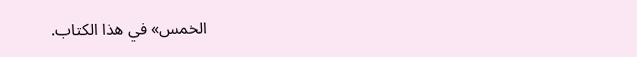الخمس» في هذا الكتاب.